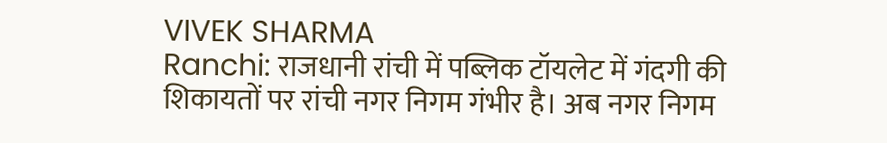VIVEK SHARMA
Ranchi: राजधानी रांची में पब्लिक टॉयलेट में गंदगी की शिकायतों पर रांची नगर निगम गंभीर है। अब नगर निगम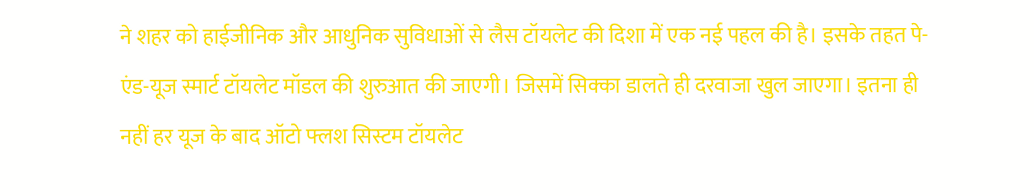ने शहर को हाईजीनिक और आधुनिक सुविधाओं से लैस टॉयलेट की दिशा में एक नई पहल की है। इसके तहत पे-एंड-यूज स्मार्ट टॉयलेट मॉडल की शुरुआत की जाएगी। जिसमें सिक्का डालते ही दरवाजा खुल जाएगा। इतना ही नहीं हर यूज के बाद ऑटो फ्लश सिस्टम टॉयलेट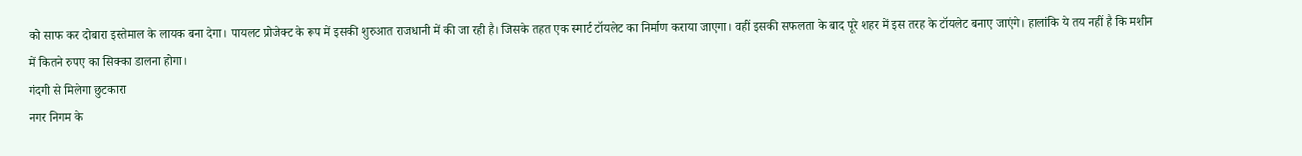को साफ कर दोबारा इस्तेमाल के लायक बना देगा। पायलट प्रोजेक्ट के रूप में इसकी शुरुआत राजधानी में की जा रही है। जिसके तहत एक स्मार्ट टॉयलेट का निर्माण कराया जाएगा। वहीं इसकी सफलता के बाद पूरे शहर में इस तरह के टॉयलेट बनाए जाएंगे। हालांकि ये तय नहीं है कि मशीन में कितने रुपए का सिक्का डालना होगा।
गंदगी से मिलेगा छुटकारा
नगर निगम के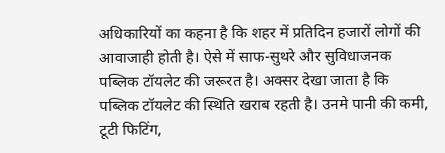अधिकारियों का कहना है कि शहर में प्रतिदिन हजारों लोगों की आवाजाही होती है। ऐसे में साफ-सुथरे और सुविधाजनक पब्लिक टॉयलेट की जरूरत है। अक्सर देखा जाता है कि पब्लिक टॉयलेट की स्थिति खराब रहती है। उनमे पानी की कमी, टूटी फिटिंग,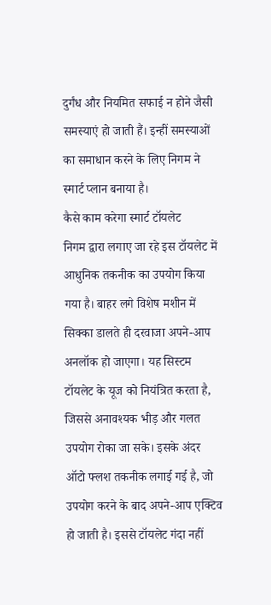दुर्गंध और नियमित सफाई न होने जैसी समस्याएं हो जाती हैं। इन्हीं समस्याओं का समाधान करने के लिए निगम ने स्मार्ट प्लान बनाया है।
कैसे काम करेगा स्मार्ट टॉयलेट
निगम द्वारा लगाए जा रहे इस टॉयलेट में आधुनिक तकनीक का उपयोग किया गया है। बाहर लगे विशेष मशीन में सिक्का डालते ही दरवाजा अपने-आप अनलॉक हो जाएगा। यह सिस्टम टॉयलेट के यूज को नियंत्रित करता है, जिससे अनावश्यक भीड़ और गलत उपयोग रोका जा सके। इसके अंदर ऑटो फ्लश तकनीक लगाई गई है, जो उपयोग करने के बाद अपने-आप एक्टिव हो जाती है। इससे टॉयलेट गंदा नहीं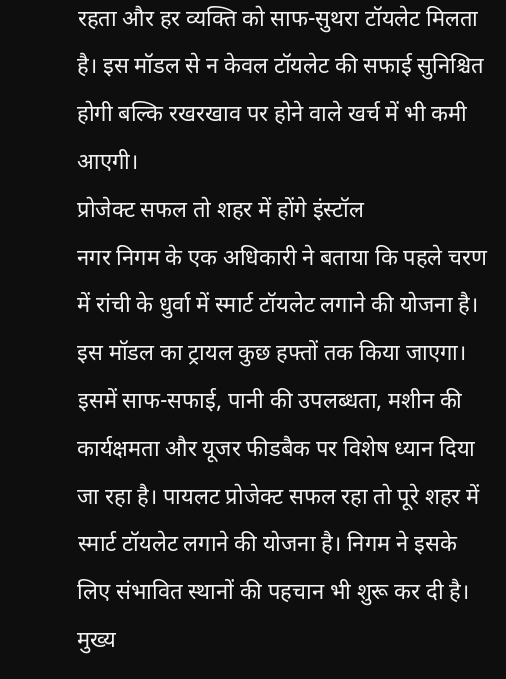रहता और हर व्यक्ति को साफ-सुथरा टॉयलेट मिलता है। इस मॉडल से न केवल टॉयलेट की सफाई सुनिश्चित होगी बल्कि रखरखाव पर होने वाले खर्च में भी कमी आएगी।
प्रोजेक्ट सफल तो शहर में होंगे इंस्टॉल
नगर निगम के एक अधिकारी ने बताया कि पहले चरण में रांची के धुर्वा में स्मार्ट टॉयलेट लगाने की योजना है। इस मॉडल का ट्रायल कुछ हफ्तों तक किया जाएगा। इसमें साफ-सफाई, पानी की उपलब्धता, मशीन की कार्यक्षमता और यूजर फीडबैक पर विशेष ध्यान दिया जा रहा है। पायलट प्रोजेक्ट सफल रहा तो पूरे शहर में स्मार्ट टॉयलेट लगाने की योजना है। निगम ने इसके लिए संभावित स्थानों की पहचान भी शुरू कर दी है। मुख्य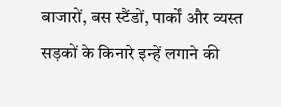बाजारों, बस स्टैंडों, पार्कों और व्यस्त सड़कों के किनारे इन्हें लगाने की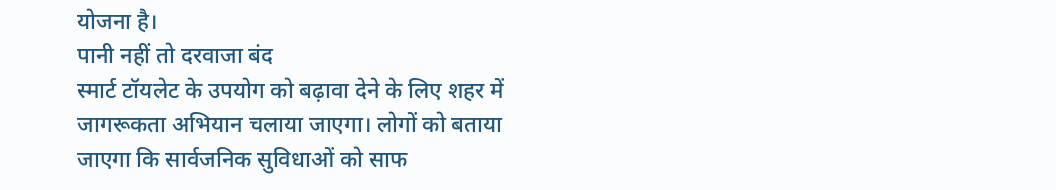योजना है।
पानी नहीं तो दरवाजा बंद
स्मार्ट टॉयलेट के उपयोग को बढ़ावा देने के लिए शहर में जागरूकता अभियान चलाया जाएगा। लोगों को बताया जाएगा कि सार्वजनिक सुविधाओं को साफ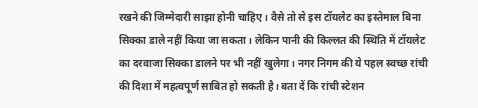रखने की जिम्मेदारी साझा होनी चाहिए। वैसे तो से इस टॉयलेट का इस्तेमाल बिना सिक्का डाले नहीं किया जा सकता। लेकिन पानी की किल्लत की स्थिति में टॉयलेट का दरवाजा सिक्का डालने पर भी नहीं खुलेगा। नगर निगम की ये पहल स्वच्छ रांची की दिशा में महत्वपूर्ण साबित हो सकती है। बता दें कि रांची स्टेशन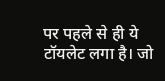पर पहले से ही ये टॉयलेट लगा है। जो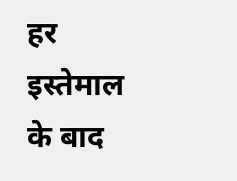हर इस्तेमाल के बाद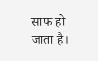साफ हो जाता है।